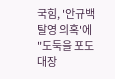국힘, '안규백 탈영 의혹'에 "도둑을 포도대장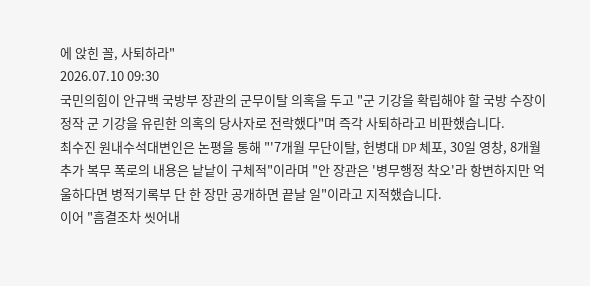에 앉힌 꼴, 사퇴하라"
2026.07.10 09:30
국민의힘이 안규백 국방부 장관의 군무이탈 의혹을 두고 "군 기강을 확립해야 할 국방 수장이 정작 군 기강을 유린한 의혹의 당사자로 전락했다"며 즉각 사퇴하라고 비판했습니다.
최수진 원내수석대변인은 논평을 통해 "'7개월 무단이탈, 헌병대 DP 체포, 30일 영창, 8개월 추가 복무 폭로의 내용은 낱낱이 구체적"이라며 "안 장관은 '병무행정 착오'라 항변하지만 억울하다면 병적기록부 단 한 장만 공개하면 끝날 일"이라고 지적했습니다.
이어 "흠결조차 씻어내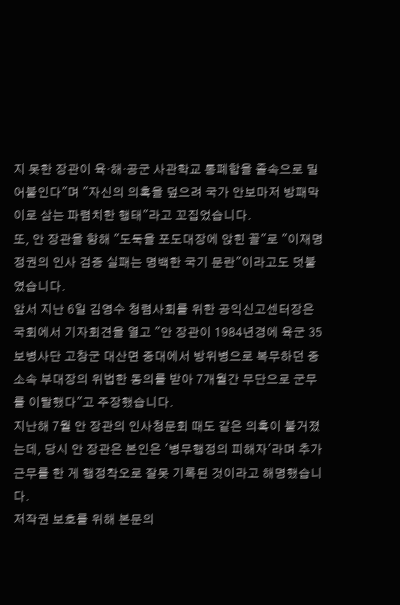지 못한 장관이 육·해·공군 사관학교 통폐합을 졸속으로 밀어붙인다"며 "자신의 의혹을 덮으려 국가 안보마저 방패막이로 삼는 파렴치한 행태"라고 꼬집었습니다.
또, 안 장관을 향해 "도둑을 포도대장에 앉힌 꼴"로 "이재명 정권의 인사 검증 실패는 명백한 국기 문란"이라고도 덧붙였습니다.
앞서 지난 6일 김영수 청렴사회를 위한 공익신고센터장은 국회에서 기자회견을 열고 "안 장관이 1984년경에 육군 35보병사단 고창군 대산면 중대에서 방위병으로 복무하던 중 소속 부대장의 위법한 동의를 받아 7개월간 무단으로 군무를 이탈했다"고 주장했습니다.
지난해 7월 안 장관의 인사청문회 때도 같은 의혹이 불거졌는데, 당시 안 장관은 본인은 '병무행정의 피해자'라며 추가 근무를 한 게 행정착오로 잘못 기록된 것이라고 해명했습니다.
저작권 보호를 위해 본문의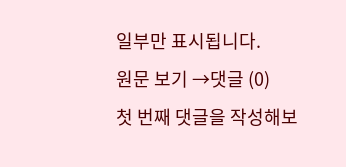일부만 표시됩니다.
원문 보기 →댓글 (0)
첫 번째 댓글을 작성해보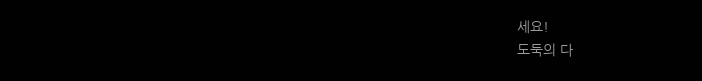세요!
도둑의 다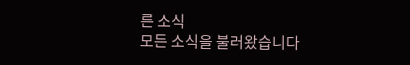른 소식
모든 소식을 불러왔습니다